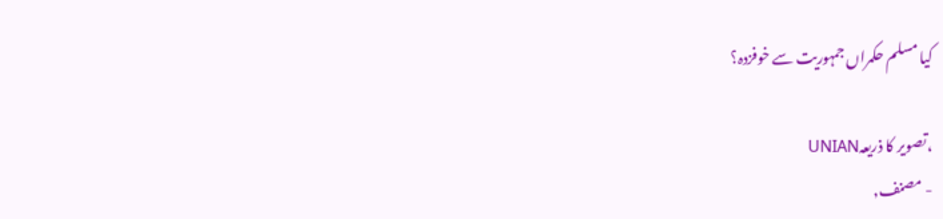کیا مسلم حکمراں جمہوریت سے خوفزدہ؟

،تصویر کا ذریعہUNIAN
- مصنف,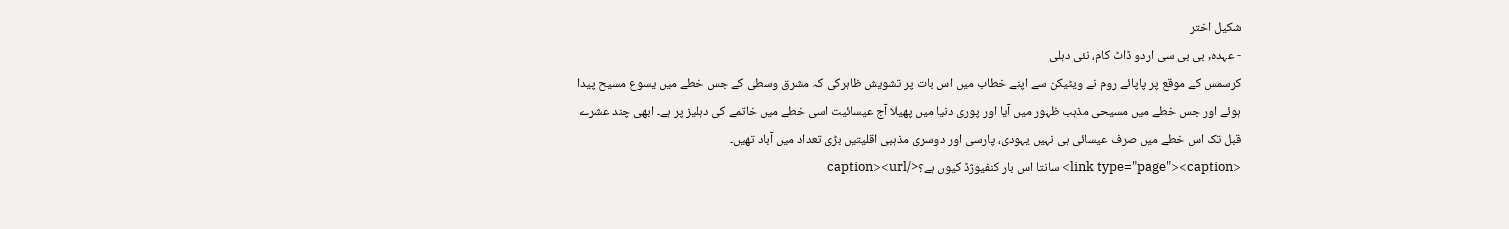شکیل اختر
- عہدہ, بی بی سی اردو ڈاٹ کام، نئی دہلی
کرسمس کے موقع پر پاپائے روم نے ویٹیکن سے اپنے خطاب میں اس بات پر تشویش ظاہرکی کہ مشرق وسطی کے جس خطے میں یسوع مسیح پیدا ہوئے اور جس خطے میں مسیحی مذہب ظہور میں آیا اور پوری دنیا میں پھیلا آج عیسائیت اسی خطے میں خاتمے کی دہلیز پر ہے۔ ابھی چند عشرے قبل تک اس خطے میں صرف عیسائی ہی نہیں یہودی، پارسی اور دوسری مذہبی اقلیتیں بڑی تعداد میں آباد تھیں۔
<link type="page"><caption> سانتا اس بار کنفیوژڈ کیوں ہے؟</caption><url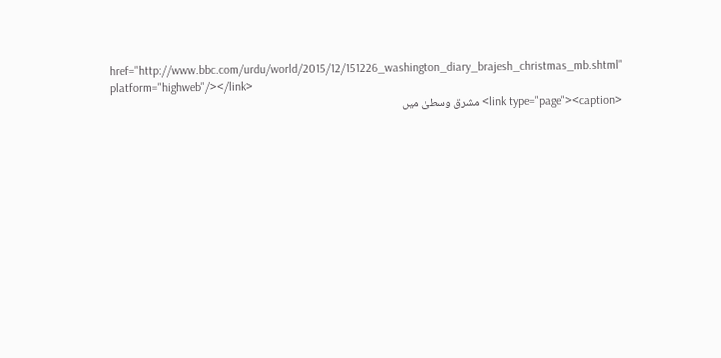href="http://www.bbc.com/urdu/world/2015/12/151226_washington_diary_brajesh_christmas_mb.shtml" platform="highweb"/></link>
<link type="page"><caption> مشرق وسطیٰ میں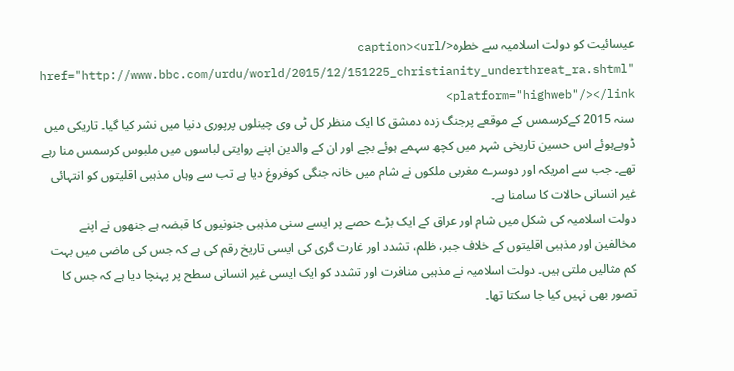عیسائیت کو دولت اسلامیہ سے خطرہ</caption><url href="http://www.bbc.com/urdu/world/2015/12/151225_christianity_underthreat_ra.shtml" platform="highweb"/></link>
سنہ 2015 کےکرسمس کے موقعے پرجنگ زدہ دمشق کا ایک منظر کل ٹی وی چینلوں پرپوری دنیا میں نشر کیا گیا۔ تاریکی میں ڈوبےہوئے اس حسین تاریخی شہر میں کچھ سہمے ہوئے بچے اور ان کے والدین اپنے روایتی لباسوں میں ملبوس کرسمس منا رہے تھے۔ جب سے امریکہ اور دوسرے مغربی ملکوں نے شام میں خانہ جنگی کوفروغ دیا ہے تب سے وہاں مذہبی اقلیتوں کو انتہائی غیر انسانی حالات کا سامنا ہے۔
دولت اسلامیہ کی شکل میں شام اور عراق کے ایک بڑے حصے پر ایسے سنی مذہبی جنونیوں کا قبضہ ہے جنھوں نے اپنے مخالفین اور مذہبی اقلیتوں کے خلاف جبر، ظلم، تشدد اور غارت گری کی ایسی تاریخ رقم کی ہے کہ جس کی ماضی میں بہت کم مثالیں ملتی ہیں۔ دولت اسلامیہ نے مذہبی منافرت اور تشدد کو ایک ایسی غیر انسانی سطح پر پہنچا دیا ہے کہ جس کا تصور بھی نہیں کیا جا سکتا تھا۔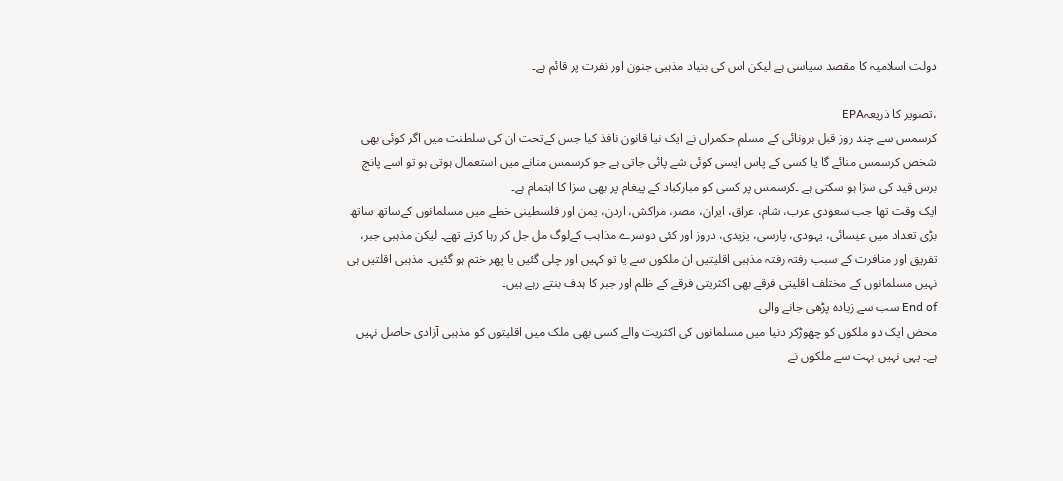دولت اسلامیہ کا مقصد سیاسی ہے لیکن اس کی بنیاد مذہبی جنون اور نفرت پر قائم ہے۔

،تصویر کا ذریعہEPA
کرسمس سے چند روز قبل برونائی کے مسلم حکمراں نے ایک نیا قانون نافذ کیا جس کےتحت ان کی سلطنت میں اگر کوئی بھی شخص کرسمس منائے گا یا کسی کے پاس ایسی کوئی شے پائی جاتی ہے جو کرسمس منانے میں استعمال ہوتی ہو تو اسے پانچ برس قید کی سزا ہو سکتی ہے ۔کرسمس پر کسی کو مبارکباد کے پیغام پر بھی سزا کا اہتمام ہے۔
ایک وقت تھا جب سعودی عرب، شام، عراق، ایران، مصر، مراکش، اردن، یمن اور فلسطینی خطے میں مسلمانوں کےساتھ ساتھ بڑی تعداد میں عیسائی، یہودی، پارسی، یزیدی، دروز اور کئی دوسرے مذاہب کےلوگ مل جل کر رہا کرتے تھے۔ لیکن مذہبی جبر، تفریق اور منافرت کے سبب رفتہ رفتہ مذہبی اقلیتیں ان ملکوں سے یا تو کہیں اور چلی گئیں یا پھر ختم ہو گئیں۔ مذہبی اقلتیں ہی نہیں مسلمانوں کے مختلف اقلیتی فرقے بھی اکثریتی فرقے کے ظلم اور جبر کا ہدف بنتے رہے ہیں۔
End of سب سے زیادہ پڑھی جانے والی
محض ایک دو ملکوں کو چھوڑکر دنیا میں مسلمانوں کی اکثریت والے کسی بھی ملک میں اقلیتوں کو مذہبی آزادی حاصل نہیں ہے۔ یہی نہیں بہت سے ملکوں نے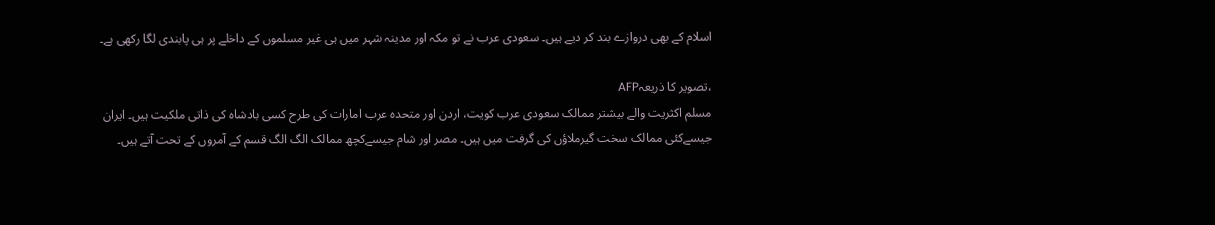اسلام کے بھی دروازے بند کر دیے ہیں۔ سعودی عرب نے تو مکہ اور مدینہ شہر میں ہی غیر مسلموں کے داخلے پر ہی پابندی لگا رکھی ہے۔

،تصویر کا ذریعہAFP
مسلم اکثریت والے بیشتر ممالک سعودی عرب کویت، اردن اور متحدہ عرب امارات کی طرح کسی بادشاہ کی ذاتی ملکیت ہیں۔ ایران جیسےکئی ممالک سخت گیرملاؤں کی گرفت میں ہیں۔ مصر اور شام جیسےکچھ ممالک الگ الگ قسم کے آمروں کے تحت آتے ہیں۔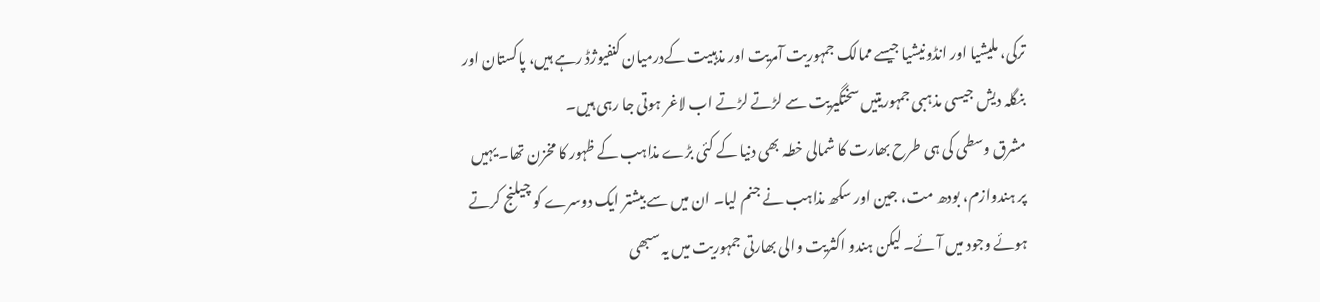ترکی، ملیشیا اور انڈونیشیا جیسے ممالک جمہوریت آمریت اور مذہبیت کےدرمیان کنفیوژڈ رہے ہیں، پاکستان اور بنگلہ دیش جیسی مذہبی جمہوریتیں سختگیریت سے لڑتے لڑتے اب لاغر ہوتی جا رہی ہیں۔
مشرق وسطی کی ہی طرح بھارت کا شمالی خطہ بھی دنیا کے کئی بڑے مذاہب کے ظہور کا مخزن تھا۔ یہیں پر ہندوازم، بودھ مت، جین اور سکھ مذاہب نے جنم لیا۔ ان میں سے بیشتر ایک دوسرے کو چیلنج کرتے ہوئے وجود میں آئے۔ لیکن ہندو اکثریت والی بھارتی جمہوریت میں یہ سبھی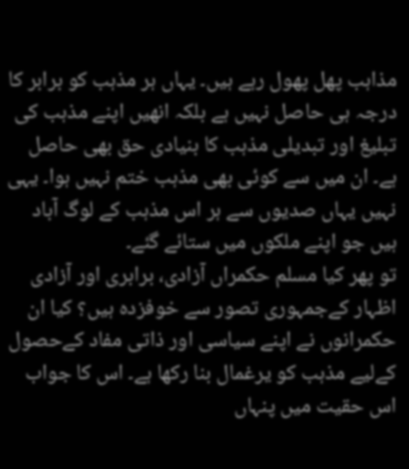مذاہب پھل پھول رہے ہیں۔ یہاں ہر مذہب کو برابر کا درجہ ہی حاصل نہیں ہے بلکہ انھیں اپنے مذہب کی تبلیغ اور تبدیلی مذہب کا بنیادی حق بھی حاصل ہے۔ ان میں سے کوئی بھی مذہب ختم نہیں ہوا۔ یہی نہیں یہاں صدیوں سے ہر اس مذہب کے لوگ آباد ہیں جو اپنے ملکوں میں ستائے گئے۔
تو پھر کیا مسلم حکمراں آزادی، برابری اور آزادی اظہار کےجمہوری تصور سے خوفزدہ ہیں؟ کیا ان حکمرانوں نے اپنے سیاسی اور ذاتی مفاد کےحصول کےلیے مذہب کو یرغمال بنا رکھا ہے۔ اس کا جواب اس حقیت میں پنہاں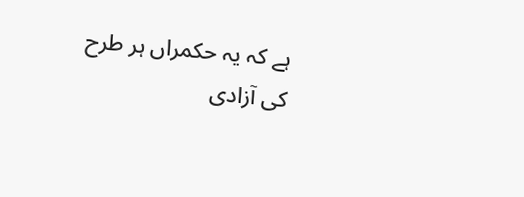ہے کہ یہ حکمراں ہر طرح کی آزادی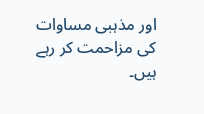اور مذہبی مساوات کی مزاحمت کر رہے ہیں۔